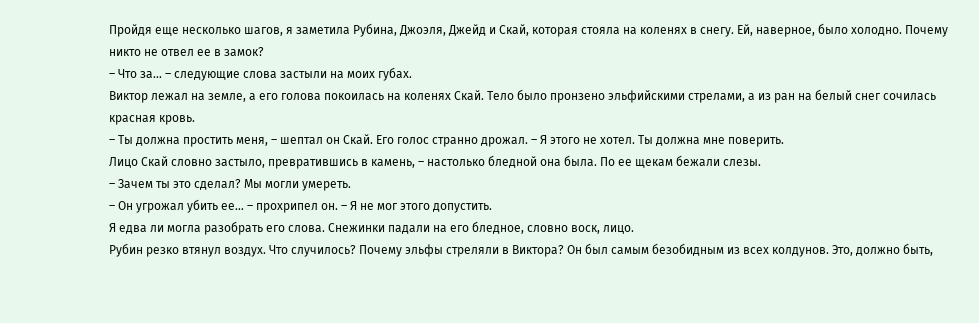Пройдя еще несколько шагов, я заметила Рубина, Джоэля, Джейд и Скай, которая стояла на коленях в снегу. Ей, наверное, было холодно. Почему никто не отвел ее в замок?
– Что за… – следующие слова застыли на моих губах.
Виктор лежал на земле, а его голова покоилась на коленях Скай. Тело было пронзено эльфийскими стрелами, а из ран на белый снег сочилась красная кровь.
– Ты должна простить меня, – шептал он Скай. Его голос странно дрожал. – Я этого не хотел. Ты должна мне поверить.
Лицо Скай словно застыло, превратившись в камень, – настолько бледной она была. По ее щекам бежали слезы.
– Зачем ты это сделал? Мы могли умереть.
– Он угрожал убить ее… – прохрипел он. – Я не мог этого допустить.
Я едва ли могла разобрать его слова. Снежинки падали на его бледное, словно воск, лицо.
Рубин резко втянул воздух. Что случилось? Почему эльфы стреляли в Виктора? Он был самым безобидным из всех колдунов. Это, должно быть,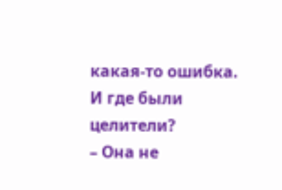какая-то ошибка. И где были целители?
– Она не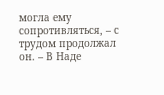могла ему сопротивляться, – с трудом продолжал он. – В Наде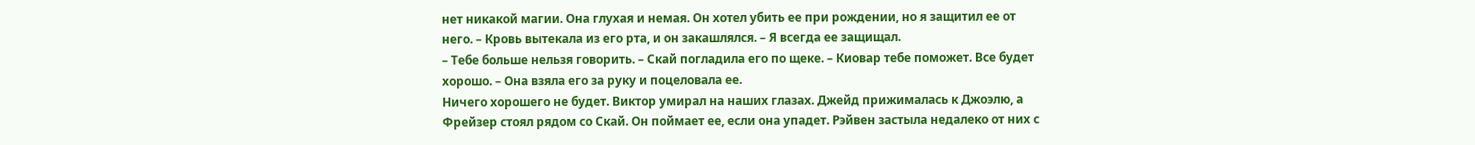нет никакой магии. Она глухая и немая. Он хотел убить ее при рождении, но я защитил ее от него. – Кровь вытекала из его рта, и он закашлялся. – Я всегда ее защищал.
– Тебе больше нельзя говорить. – Скай погладила его по щеке. – Киовар тебе поможет. Все будет хорошо. – Она взяла его за руку и поцеловала ее.
Ничего хорошего не будет. Виктор умирал на наших глазах. Джейд прижималась к Джоэлю, а Фрейзер стоял рядом со Скай. Он поймает ее, если она упадет. Рэйвен застыла недалеко от них с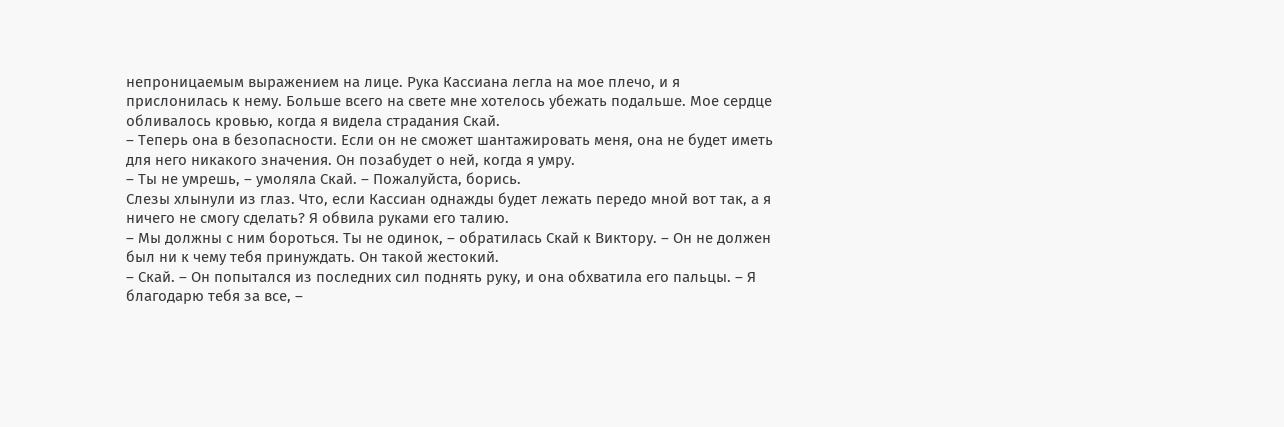непроницаемым выражением на лице. Рука Кассиана легла на мое плечо, и я прислонилась к нему. Больше всего на свете мне хотелось убежать подальше. Мое сердце обливалось кровью, когда я видела страдания Скай.
– Теперь она в безопасности. Если он не сможет шантажировать меня, она не будет иметь для него никакого значения. Он позабудет о ней, когда я умру.
– Ты не умрешь, – умоляла Скай. – Пожалуйста, борись.
Слезы хлынули из глаз. Что, если Кассиан однажды будет лежать передо мной вот так, а я ничего не смогу сделать? Я обвила руками его талию.
– Мы должны с ним бороться. Ты не одинок, – обратилась Скай к Виктору. – Он не должен был ни к чему тебя принуждать. Он такой жестокий.
– Скай. – Он попытался из последних сил поднять руку, и она обхватила его пальцы. – Я благодарю тебя за все, –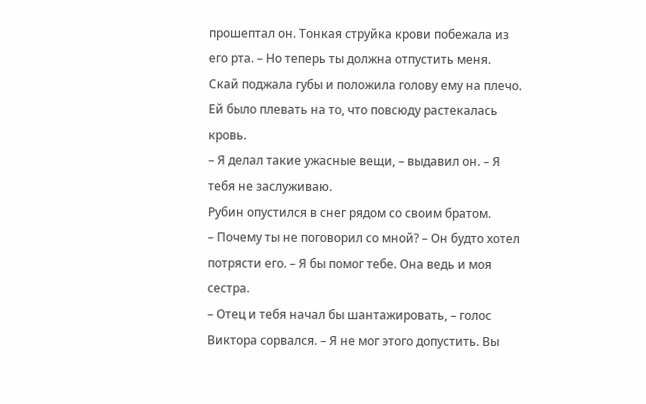прошептал он. Тонкая струйка крови побежала из его рта. – Но теперь ты должна отпустить меня.
Скай поджала губы и положила голову ему на плечо. Ей было плевать на то, что повсюду растекалась кровь.
– Я делал такие ужасные вещи, – выдавил он. – Я тебя не заслуживаю.
Рубин опустился в снег рядом со своим братом.
– Почему ты не поговорил со мной? – Он будто хотел потрясти его. – Я бы помог тебе. Она ведь и моя сестра.
– Отец и тебя начал бы шантажировать, – голос Виктора сорвался. – Я не мог этого допустить. Вы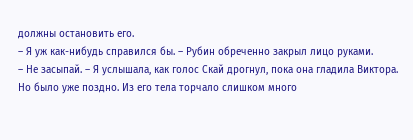должны остановить его.
– Я уж как-нибудь справился бы. – Рубин обреченно закрыл лицо руками.
– Не засыпай. – Я услышала, как голос Скай дрогнул, пока она гладила Виктора.
Но было уже поздно. Из его тела торчало слишком много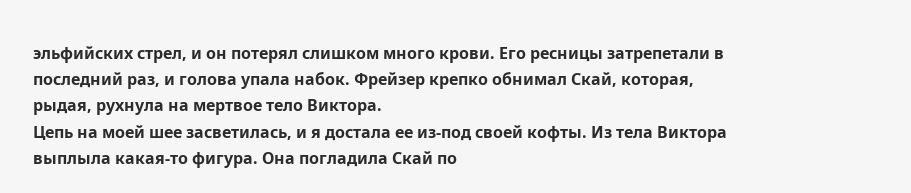эльфийских стрел, и он потерял слишком много крови. Его ресницы затрепетали в последний раз, и голова упала набок. Фрейзер крепко обнимал Скай, которая, рыдая, рухнула на мертвое тело Виктора.
Цепь на моей шее засветилась, и я достала ее из-под своей кофты. Из тела Виктора выплыла какая-то фигура. Она погладила Скай по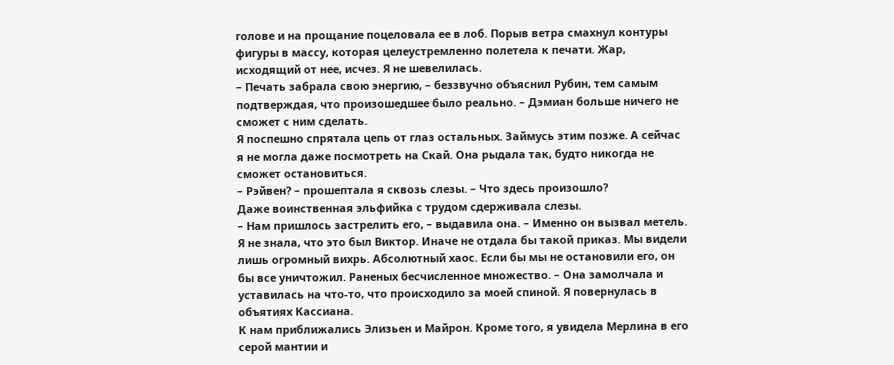голове и на прощание поцеловала ее в лоб. Порыв ветра смахнул контуры фигуры в массу, которая целеустремленно полетела к печати. Жар, исходящий от нее, исчез. Я не шевелилась.
– Печать забрала свою энергию, – беззвучно объяснил Рубин, тем самым подтверждая, что произошедшее было реально. – Дэмиан больше ничего не сможет с ним сделать.
Я поспешно спрятала цепь от глаз остальных. Займусь этим позже. А сейчас я не могла даже посмотреть на Скай. Она рыдала так, будто никогда не сможет остановиться.
– Рэйвен? – прошептала я сквозь слезы. – Что здесь произошло?
Даже воинственная эльфийка с трудом сдерживала слезы.
– Нам пришлось застрелить его, – выдавила она. – Именно он вызвал метель. Я не знала, что это был Виктор. Иначе не отдала бы такой приказ. Мы видели лишь огромный вихрь. Абсолютный хаос. Если бы мы не остановили его, он бы все уничтожил. Раненых бесчисленное множество. – Она замолчала и уставилась на что-то, что происходило за моей спиной. Я повернулась в объятиях Кассиана.
К нам приближались Элизьен и Майрон. Кроме того, я увидела Мерлина в его серой мантии и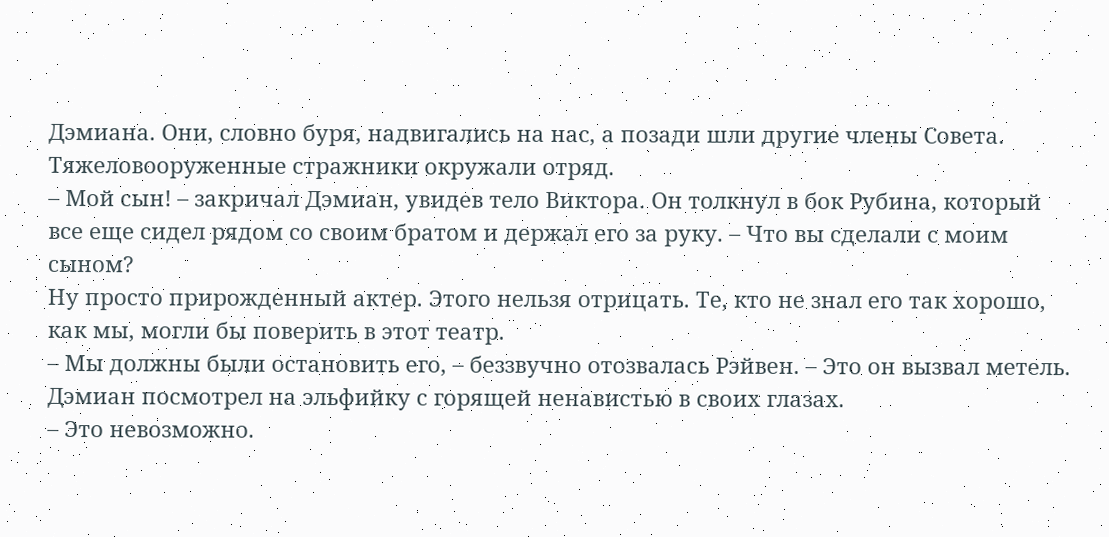Дэмиана. Они, словно буря, надвигались на нас, а позади шли другие члены Совета. Тяжеловооруженные стражники окружали отряд.
– Мой сын! – закричал Дэмиан, увидев тело Виктора. Он толкнул в бок Рубина, который все еще сидел рядом со своим братом и держал его за руку. – Что вы сделали с моим сыном?
Ну просто прирожденный актер. Этого нельзя отрицать. Те, кто не знал его так хорошо, как мы, могли бы поверить в этот театр.
– Мы должны были остановить его, – беззвучно отозвалась Рэйвен. – Это он вызвал метель.
Дэмиан посмотрел на эльфийку с горящей ненавистью в своих глазах.
– Это невозможно.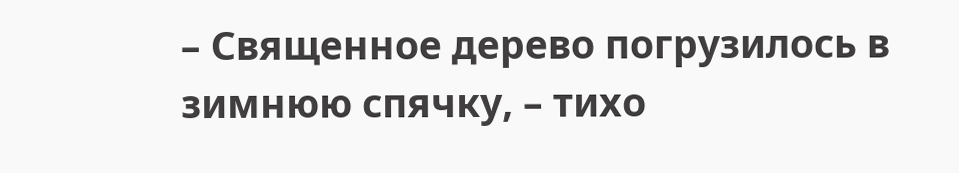– Священное дерево погрузилось в зимнюю спячку, – тихо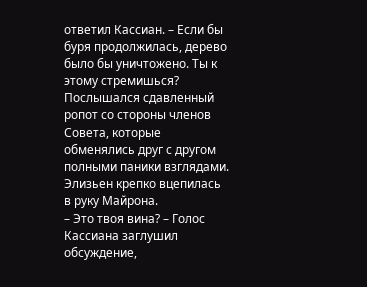ответил Кассиан. – Если бы буря продолжилась, дерево было бы уничтожено. Ты к этому стремишься?
Послышался сдавленный ропот со стороны членов Совета, которые обменялись друг с другом полными паники взглядами. Элизьен крепко вцепилась в руку Майрона.
– Это твоя вина? – Голос Кассиана заглушил обсуждение,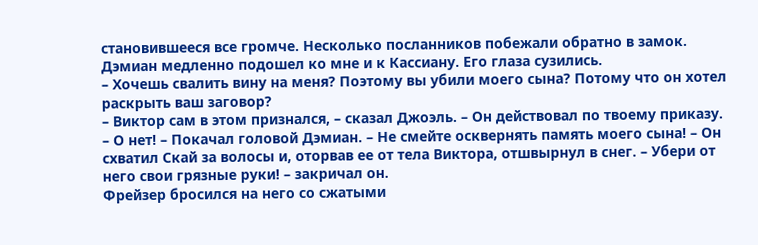становившееся все громче. Несколько посланников побежали обратно в замок.
Дэмиан медленно подошел ко мне и к Кассиану. Его глаза сузились.
– Хочешь свалить вину на меня? Поэтому вы убили моего сына? Потому что он хотел раскрыть ваш заговор?
– Виктор сам в этом признался, – сказал Джоэль. – Он действовал по твоему приказу.
– О нет! – Покачал головой Дэмиан. – Не смейте осквернять память моего сына! – Он схватил Скай за волосы и, оторвав ее от тела Виктора, отшвырнул в снег. – Убери от него свои грязные руки! – закричал он.
Фрейзер бросился на него со сжатыми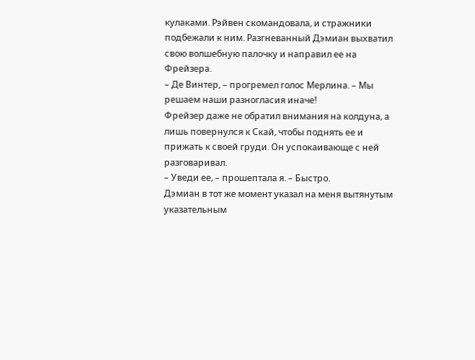кулаками. Рэйвен скомандовала, и стражники подбежали к ним. Разгневанный Дэмиан выхватил свою волшебную палочку и направил ее на Фрейзера.
– Де Винтер, – прогремел голос Мерлина. – Мы решаем наши разногласия иначе!
Фрейзер даже не обратил внимания на колдуна, а лишь повернулся к Скай, чтобы поднять ее и прижать к своей груди. Он успокаивающе с ней разговаривал.
– Уведи ее, – прошептала я. – Быстро.
Дэмиан в тот же момент указал на меня вытянутым указательным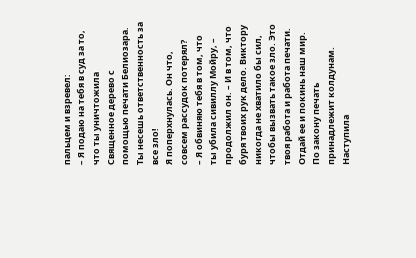пальцем и взревел:
– Я подаю на тебя в суд за то, что ты уничтожила Священное дерево с помощью печати Белиозара. Ты несешь ответственность за все зло!
Я поперхнулась. Он что, совсем рассудок потерял?
– Я обвиняю тебя в том, что ты убила сивиллу Мойру, – продолжил он. – И в том, что буря твоих рук дело. Виктору никогда не хватило бы сил, чтобы вызвать такое зло. Это твоя работа и работа печати. Отдай ее и покинь наш мир. По закону печать принадлежит колдунам.
Наступила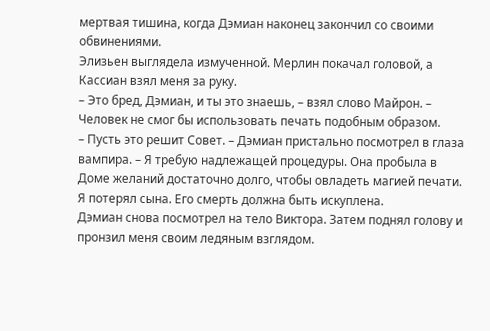мертвая тишина, когда Дэмиан наконец закончил со своими обвинениями.
Элизьен выглядела измученной. Мерлин покачал головой, а Кассиан взял меня за руку.
– Это бред, Дэмиан, и ты это знаешь, – взял слово Майрон. – Человек не смог бы использовать печать подобным образом.
– Пусть это решит Совет. – Дэмиан пристально посмотрел в глаза вампира. – Я требую надлежащей процедуры. Она пробыла в Доме желаний достаточно долго, чтобы овладеть магией печати. Я потерял сына. Его смерть должна быть искуплена.
Дэмиан снова посмотрел на тело Виктора. Затем поднял голову и пронзил меня своим ледяным взглядом.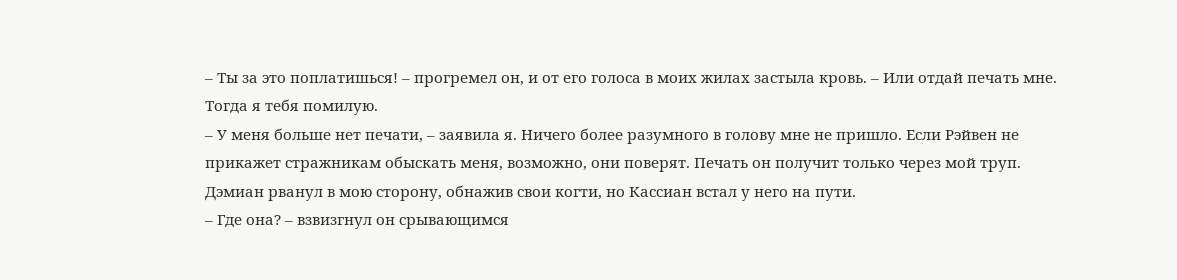– Ты за это поплатишься! – прогремел он, и от его голоса в моих жилах застыла кровь. – Или отдай печать мне. Тогда я тебя помилую.
– У меня больше нет печати, – заявила я. Ничего более разумного в голову мне не пришло. Если Рэйвен не прикажет стражникам обыскать меня, возможно, они поверят. Печать он получит только через мой труп.
Дэмиан рванул в мою сторону, обнажив свои когти, но Кассиан встал у него на пути.
– Где она? – взвизгнул он срывающимся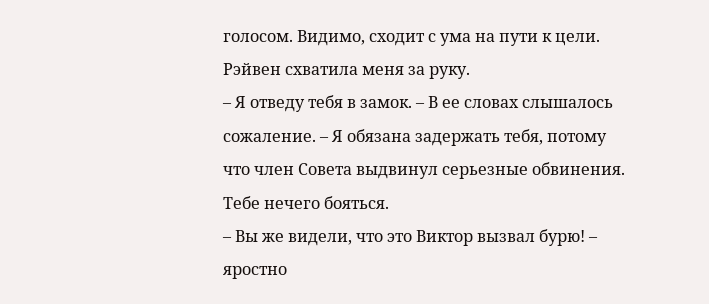голосом. Видимо, сходит с ума на пути к цели.
Рэйвен схватила меня за руку.
– Я отведу тебя в замок. – В ее словах слышалось сожаление. – Я обязана задержать тебя, потому что член Совета выдвинул серьезные обвинения. Тебе нечего бояться.
– Вы же видели, что это Виктор вызвал бурю! – яростно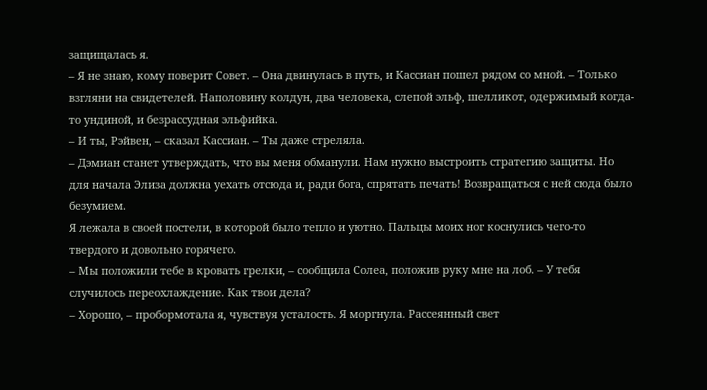защищалась я.
– Я не знаю, кому поверит Совет. – Она двинулась в путь, и Кассиан пошел рядом со мной. – Только взгляни на свидетелей. Наполовину колдун, два человека, слепой эльф, шелликот, одержимый когда-то ундиной, и безрассудная эльфийка.
– И ты, Рэйвен, – сказал Кассиан. – Ты даже стреляла.
– Дэмиан станет утверждать, что вы меня обманули. Нам нужно выстроить стратегию защиты. Но для начала Элиза должна уехать отсюда и, ради бога, спрятать печать! Возвращаться с ней сюда было безумием.
Я лежала в своей постели, в которой было тепло и уютно. Пальцы моих ног коснулись чего-то твердого и довольно горячего.
– Мы положили тебе в кровать грелки, – сообщила Солеа, положив руку мне на лоб. – У тебя случилось переохлаждение. Как твои дела?
– Хорошо, – пробормотала я, чувствуя усталость. Я моргнула. Рассеянный свет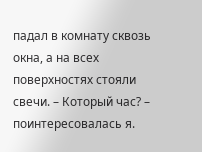падал в комнату сквозь окна, а на всех поверхностях стояли свечи. – Который час? – поинтересовалась я.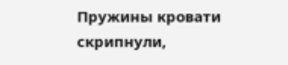Пружины кровати скрипнули,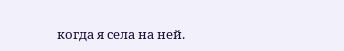когда я села на ней.